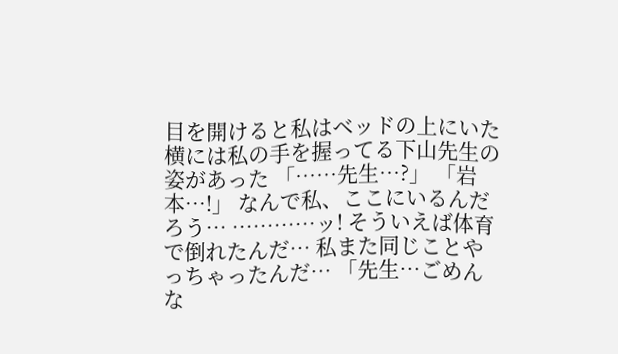目を開けると私はベッドの上にいた 横には私の手を握ってる下山先生の姿があった 「……先生…?」 「岩本…!」 なんで私、ここにいるんだろう… …………ッ! そういえば体育で倒れたんだ… 私また同じことやっちゃったんだ… 「先生…ごめんな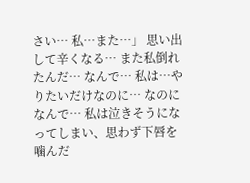さい… 私…また…」 思い出して辛くなる… また私倒れたんだ… なんで… 私は…やりたいだけなのに… なのになんで… 私は泣きそうになってしまい、思わず下唇を噛んだ